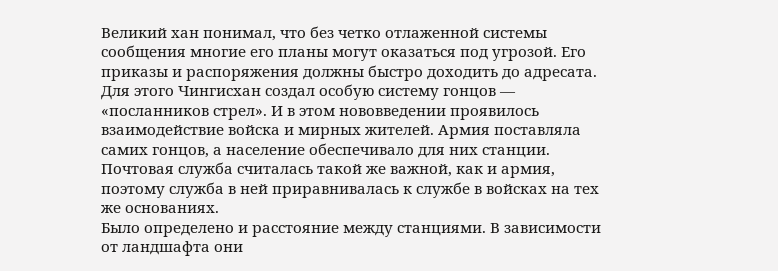Великий хан понимал, что без четко отлаженной системы сообщения многие его планы могут оказаться под угрозой. Его приказы и распоряжения должны быстро доходить до адресата. Для этого Чингисхан создал особую систему гонцов — «посланников стрел». И в этом нововведении проявилось взаимодействие войска и мирных жителей. Армия поставляла самих гонцов, а население обеспечивало для них станции. Почтовая служба считалась такой же важной, как и армия, поэтому служба в ней приравнивалась к службе в войсках на тех же основаниях.
Было определено и расстояние между станциями. В зависимости от ландшафта они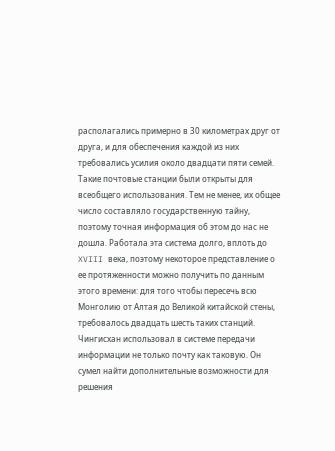располагались примерно в 30 километрах друг от друга, и для обеспечения каждой из них требовались усилия около двадцати пяти семей. Такие почтовые станции были открыты для всеобщего использования. Тем не менее, их общее число составляло государственную тайну, поэтому точная информация об этом до нас не дошла. Работала эта система долго, вплоть до XVIII века, поэтому некоторое представление о ее протяженности можно получить по данным этого времени: для того чтобы пересечь всю Монголию от Алтая до Великой китайской стены, требовалось двадцать шесть таких станций.
Чингисхан использовал в системе передачи информации не только почту как таковую. Он сумел найти дополнительные возможности для решения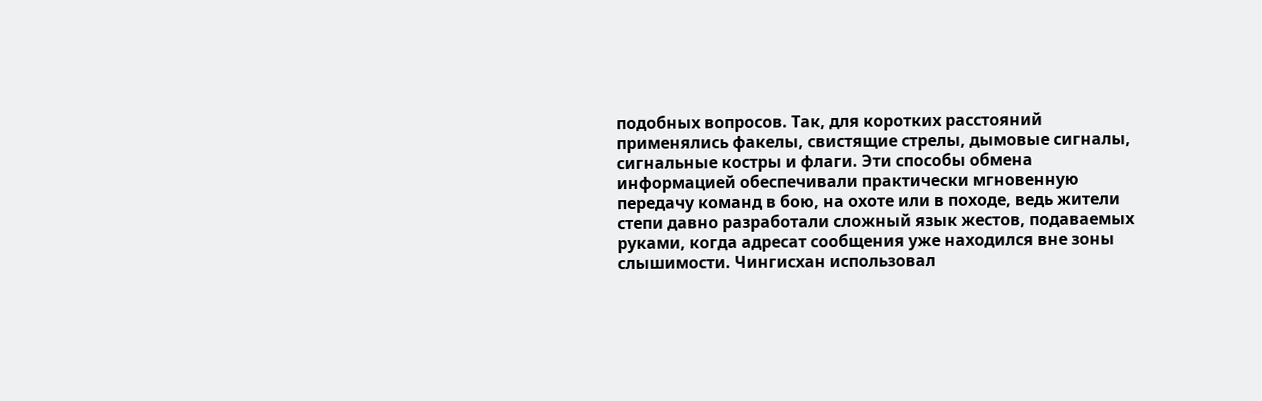подобных вопросов. Так, для коротких расстояний применялись факелы, свистящие стрелы, дымовые сигналы, сигнальные костры и флаги. Эти способы обмена информацией обеспечивали практически мгновенную передачу команд в бою, на охоте или в походе, ведь жители степи давно разработали сложный язык жестов, подаваемых руками, когда адресат сообщения уже находился вне зоны слышимости. Чингисхан использовал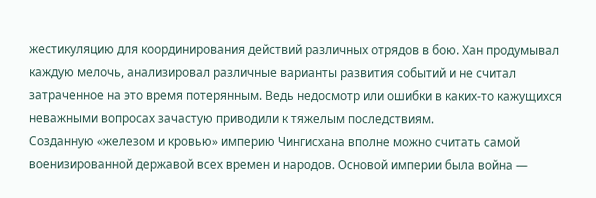жестикуляцию для координирования действий различных отрядов в бою. Хан продумывал каждую мелочь, анализировал различные варианты развития событий и не считал затраченное на это время потерянным. Ведь недосмотр или ошибки в каких-то кажущихся неважными вопросах зачастую приводили к тяжелым последствиям.
Созданную «железом и кровью» империю Чингисхана вполне можно считать самой военизированной державой всех времен и народов. Основой империи была война —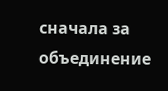сначала за объединение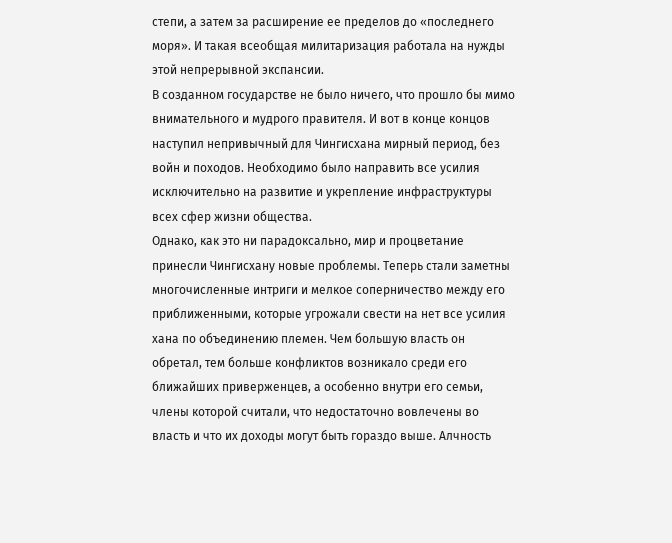степи, а затем за расширение ее пределов до «последнего моря». И такая всеобщая милитаризация работала на нужды этой непрерывной экспансии.
В созданном государстве не было ничего, что прошло бы мимо внимательного и мудрого правителя. И вот в конце концов наступил непривычный для Чингисхана мирный период, без войн и походов. Необходимо было направить все усилия исключительно на развитие и укрепление инфраструктуры всех сфер жизни общества.
Однако, как это ни парадоксально, мир и процветание принесли Чингисхану новые проблемы. Теперь стали заметны многочисленные интриги и мелкое соперничество между его приближенными, которые угрожали свести на нет все усилия хана по объединению племен. Чем большую власть он обретал, тем больше конфликтов возникало среди его ближайших приверженцев, а особенно внутри его семьи, члены которой считали, что недостаточно вовлечены во власть и что их доходы могут быть гораздо выше. Алчность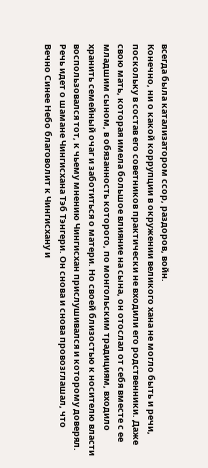всегда была катализатором ссор, раздоров, войн.
Конечно, ни о какой коррупции в окружении великого хана не могло быть и речи, поскольку в состав его советников практически не входили его родственники. Даже свою мать, которая имела большое влияние на сына, он отослал от себя вместе с ее младшим сыном, в обязанность которого, по монгольским традициям, входило хранить семейный очаг и заботиться о матери. Но своей близостью к носителю власти воспользовался тот, к чьему мнению Чингисхан прислушивался и которому доверял. Речь идет о шамане Чингисхана Тэб Тэнгери. Он снова и снова провозглашал, что Вечно Синее Небо благоволит к Чингисхану и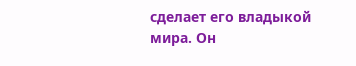сделает его владыкой мира. Он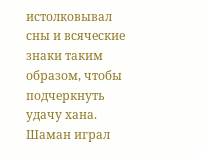истолковывал сны и всяческие знаки таким образом, чтобы подчеркнуть удачу хана. Шаман играл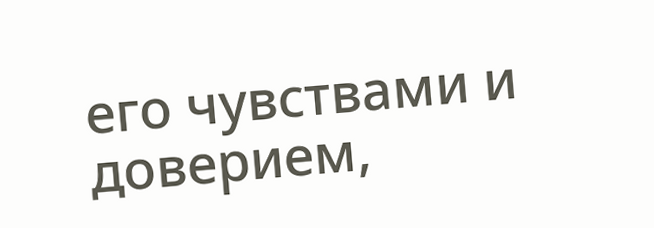его чувствами и доверием,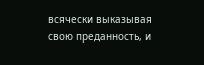всячески выказывая свою преданность, и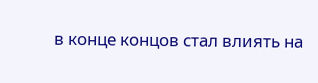в конце концов стал влиять на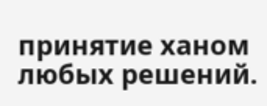принятие ханом любых решений.